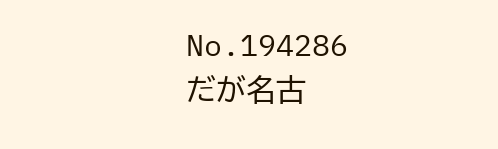No.194286
だが名古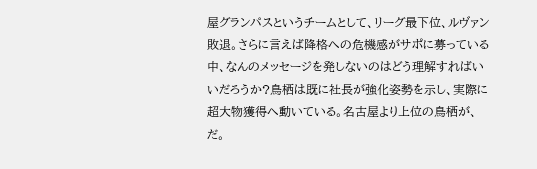屋グランパスというチームとして、リーグ最下位、ルヴァン敗退。さらに言えば降格への危機感がサポに募っている中、なんのメッセージを発しないのはどう理解すればいいだろうか?鳥栖は既に社長が強化姿勢を示し、実際に超大物獲得へ動いている。名古屋より上位の鳥栖が、だ。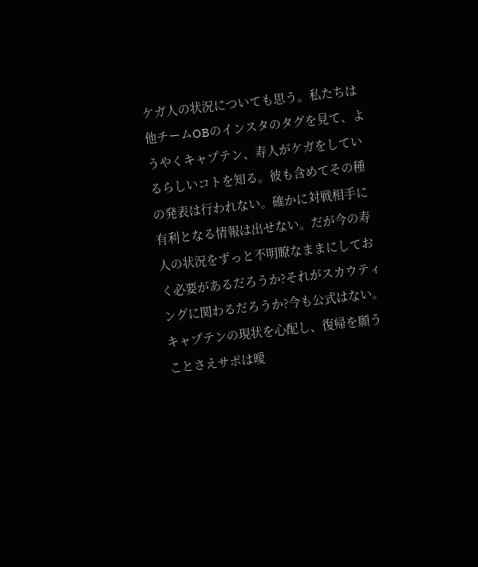ケガ人の状況についても思う。私たちは他チームOBのインスタのタグを見て、ようやくキャプテン、寿人がケガをしているらしいコトを知る。彼も含めてその種の発表は行われない。確かに対戦相手に有利となる情報は出せない。だが今の寿人の状況をずっと不明瞭なままにしておく必要があるだろうか?それがスカウティングに関わるだろうか?今も公式はない。キャプテンの現状を心配し、復帰を願うことさえサポは曖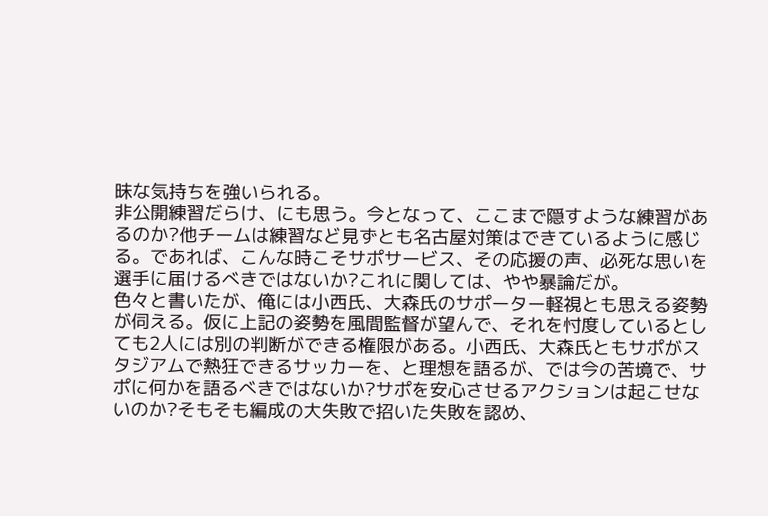昧な気持ちを強いられる。
非公開練習だらけ、にも思う。今となって、ここまで隠すような練習があるのか?他チームは練習など見ずとも名古屋対策はできているように感じる。であれば、こんな時こそサポサービス、その応援の声、必死な思いを選手に届けるべきではないか?これに関しては、やや暴論だが。
色々と書いたが、俺には小西氏、大森氏のサポーター軽視とも思える姿勢が伺える。仮に上記の姿勢を風間監督が望んで、それを忖度しているとしても2人には別の判断ができる権限がある。小西氏、大森氏ともサポがスタジアムで熱狂できるサッカーを、と理想を語るが、では今の苦境で、サポに何かを語るべきではないか?サポを安心させるアクションは起こせないのか?そもそも編成の大失敗で招いた失敗を認め、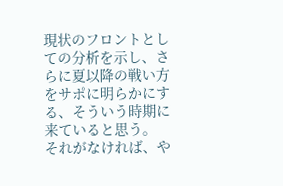現状のフロントとしての分析を示し、さらに夏以降の戦い方をサポに明らかにする、そういう時期に来ていると思う。
それがなければ、や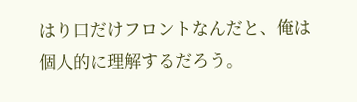はり口だけフロントなんだと、俺は個人的に理解するだろう。